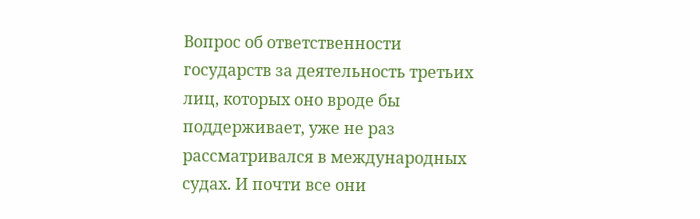Вопрос об ответственности государств за деятельность третьих лиц, которых оно вроде бы поддерживает, уже не раз рассматривался в международных судах. И почти все они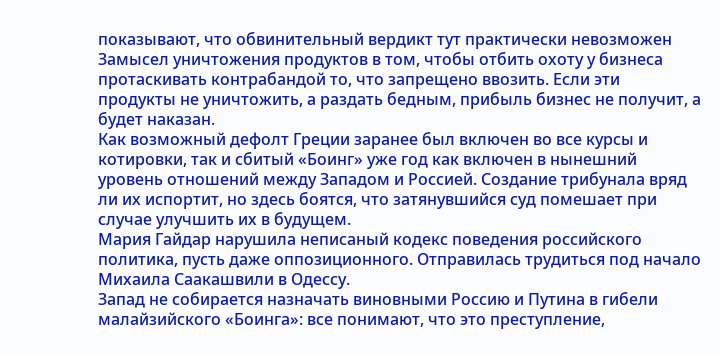показывают, что обвинительный вердикт тут практически невозможен
Замысел уничтожения продуктов в том, чтобы отбить охоту у бизнеса протаскивать контрабандой то, что запрещено ввозить. Если эти продукты не уничтожить, а раздать бедным, прибыль бизнес не получит, а будет наказан.
Как возможный дефолт Греции заранее был включен во все курсы и котировки, так и сбитый «Боинг» уже год как включен в нынешний уровень отношений между Западом и Россией. Создание трибунала вряд ли их испортит, но здесь боятся, что затянувшийся суд помешает при случае улучшить их в будущем.
Мария Гайдар нарушила неписаный кодекс поведения российского политика, пусть даже оппозиционного. Отправилась трудиться под начало Михаила Саакашвили в Одессу.
Запад не собирается назначать виновными Россию и Путина в гибели малайзийского «Боинга»: все понимают, что это преступление,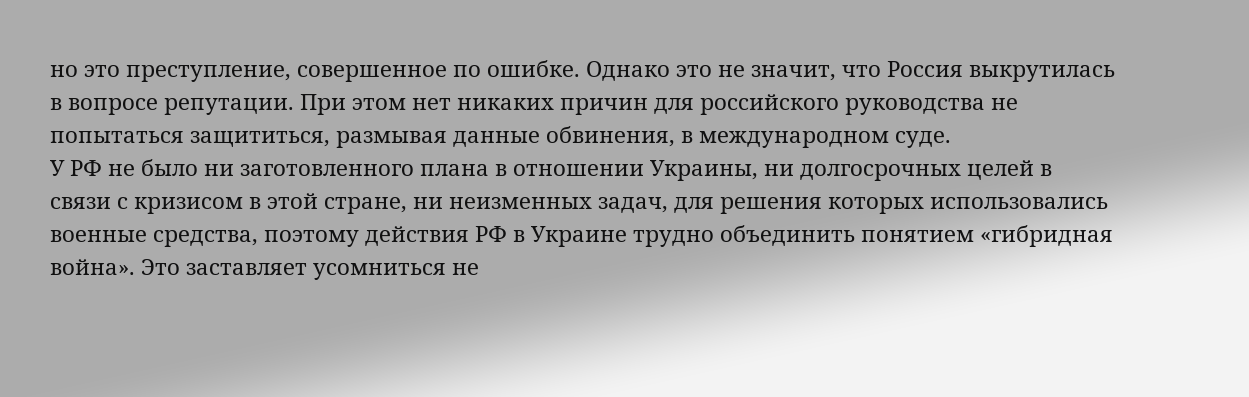но это преступление, совершенное по ошибке. Однако это не значит, что Россия выкрутилась в вопросе репутации. При этом нет никаких причин для российского руководства не попытаться защититься, размывая данные обвинения, в международном суде.
У РФ не было ни заготовленного плана в отношении Украины, ни долгосрочных целей в связи с кризисом в этой стране, ни неизменных задач, для решения которых использовались военные средства, поэтому действия РФ в Украине трудно объединить понятием «гибридная война». Это заставляет усомниться не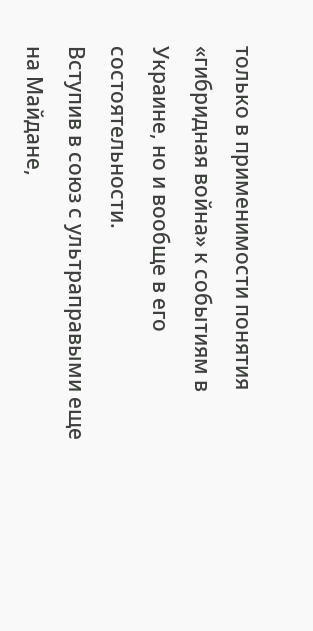только в применимости понятия «гибридная война» к событиям в Украине, но и вообще в его состоятельности.
Вступив в союз с ультраправыми еще на Майдане,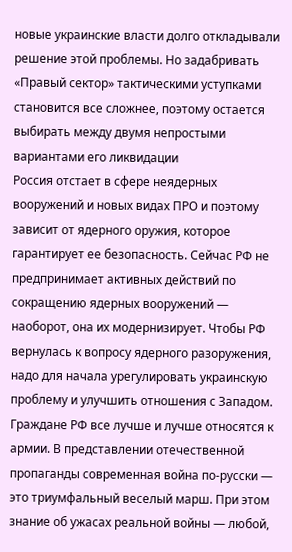новые украинские власти долго откладывали решение этой проблемы. Но задабривать «Правый сектор» тактическими уступками становится все сложнее, поэтому остается выбирать между двумя непростыми вариантами его ликвидации
Россия отстает в сфере неядерных вооружений и новых видах ПРО и поэтому зависит от ядерного оружия, которое гарантирует ее безопасность. Сейчас РФ не предпринимает активных действий по сокращению ядерных вооружений — наоборот, она их модернизирует. Чтобы РФ вернулась к вопросу ядерного разоружения, надо для начала урегулировать украинскую проблему и улучшить отношения с Западом.
Граждане РФ все лучше и лучше относятся к армии. В представлении отечественной пропаганды современная война по-русски — это триумфальный веселый марш. При этом знание об ужасах реальной войны — любой,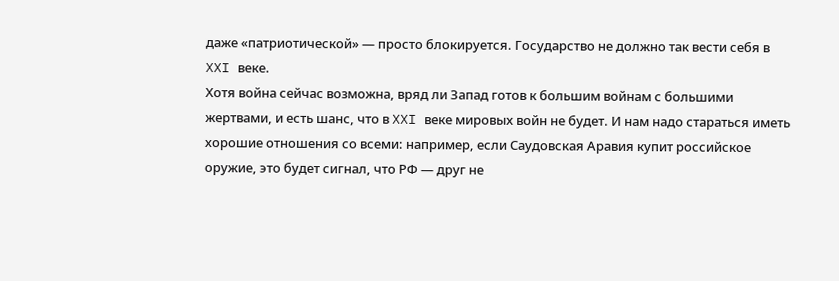даже «патриотической» — просто блокируется. Государство не должно так вести себя в XXI веке.
Хотя война сейчас возможна, вряд ли Запад готов к большим войнам с большими жертвами, и есть шанс, что в XXI веке мировых войн не будет. И нам надо стараться иметь хорошие отношения со всеми: например, если Саудовская Аравия купит российское оружие, это будет сигнал, что РФ — друг не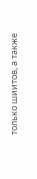только шиитов, а также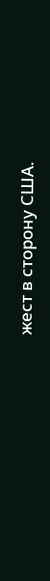жест в сторону США.